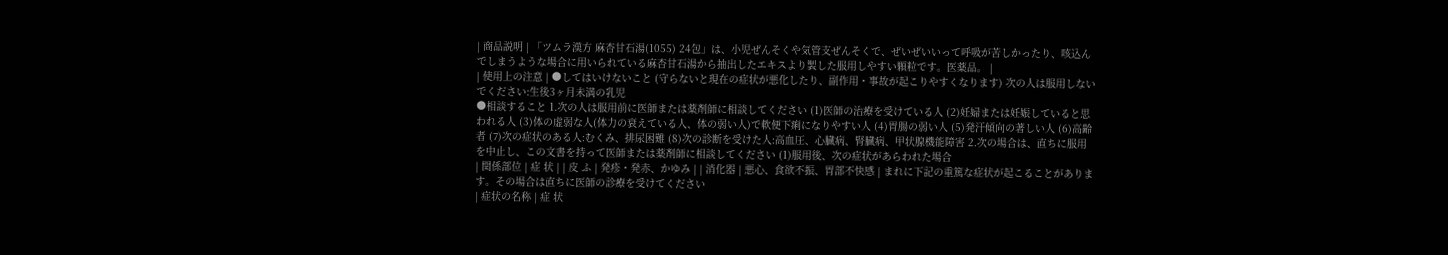| 商品説明 | 「ツムラ漢方 麻杏甘石湯(1055) 24包」は、小児ぜんそくや気管支ぜんそくで、ぜいぜいいって呼吸が苦しかったり、咳込んでしまうような場合に用いられている麻杏甘石湯から抽出したエキスより製した服用しやすい顆粒です。医薬品。 |
| 使用上の注意 | ●してはいけないこと (守らないと現在の症状が悪化したり、副作用・事故が起こりやすくなります) 次の人は服用しないでください:生後3ヶ月未満の乳児
●相談すること 1.次の人は服用前に医師または薬剤師に相談してください (1)医師の治療を受けている人 (2)妊婦または妊娠していると思われる人 (3)体の虚弱な人(体力の衰えている人、体の弱い人)で軟便下痢になりやすい人 (4)胃腸の弱い人 (5)発汗傾向の著しい人 (6)高齢者 (7)次の症状のある人:むくみ、排尿困難 (8)次の診断を受けた人:高血圧、心臓病、腎臓病、甲状腺機能障害 2.次の場合は、直ちに服用を中止し、この文書を持って医師または薬剤師に相談してください (1)服用後、次の症状があらわれた場合
| 関係部位 | 症 状 | | 皮 ふ | 発疹・発赤、かゆみ | | 消化器 | 悪心、食欲不振、胃部不快感 | まれに下記の重篤な症状が起こることがあります。その場合は直ちに医師の診療を受けてください
| 症状の名称 | 症 状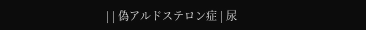| | 偽アルドステロン症 | 尿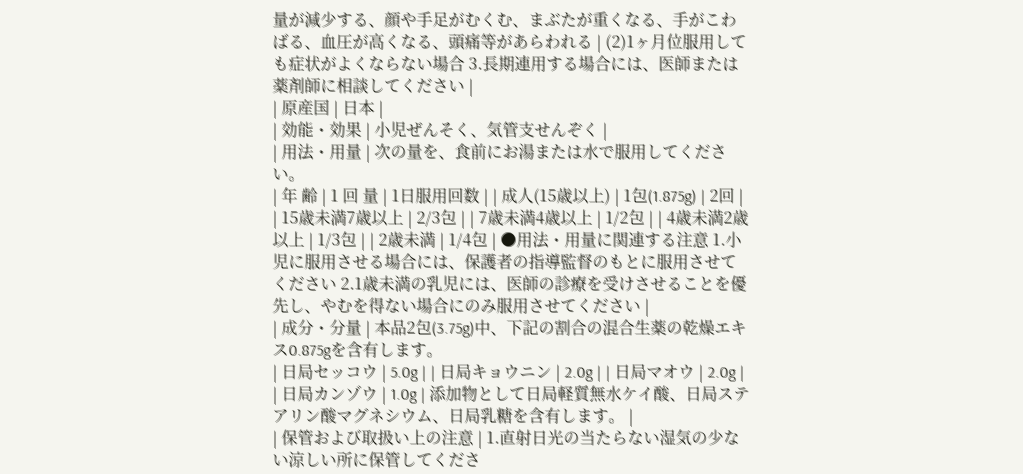量が減少する、顔や手足がむくむ、まぶたが重くなる、手がこわばる、血圧が高くなる、頭痛等があらわれる | (2)1ヶ月位服用しても症状がよくならない場合 3.長期連用する場合には、医師または薬剤師に相談してください |
| 原産国 | 日本 |
| 効能・効果 | 小児ぜんそく、気管支せんぞく |
| 用法・用量 | 次の量を、食前にお湯または水で服用してください。
| 年 齢 | 1 回 量 | 1日服用回数 | | 成人(15歳以上) | 1包(1.875g) | 2回 | | 15歳未満7歳以上 | 2/3包 | | 7歳未満4歳以上 | 1/2包 | | 4歳未満2歳以上 | 1/3包 | | 2歳未満 | 1/4包 | ●用法・用量に関連する注意 1.小児に服用させる場合には、保護者の指導監督のもとに服用させてください 2.1歳未満の乳児には、医師の診療を受けさせることを優先し、やむを得ない場合にのみ服用させてください |
| 成分・分量 | 本品2包(3.75g)中、下記の割合の混合生薬の乾燥エキス0.875gを含有します。
| 日局セッコウ | 5.0g | | 日局キョウニン | 2.0g | | 日局マオウ | 2.0g | | 日局カンゾウ | 1.0g | 添加物として日局軽質無水ケイ酸、日局ステアリン酸マグネシウム、日局乳糖を含有します。 |
| 保管および取扱い上の注意 | 1.直射日光の当たらない湿気の少ない涼しい所に保管してくださ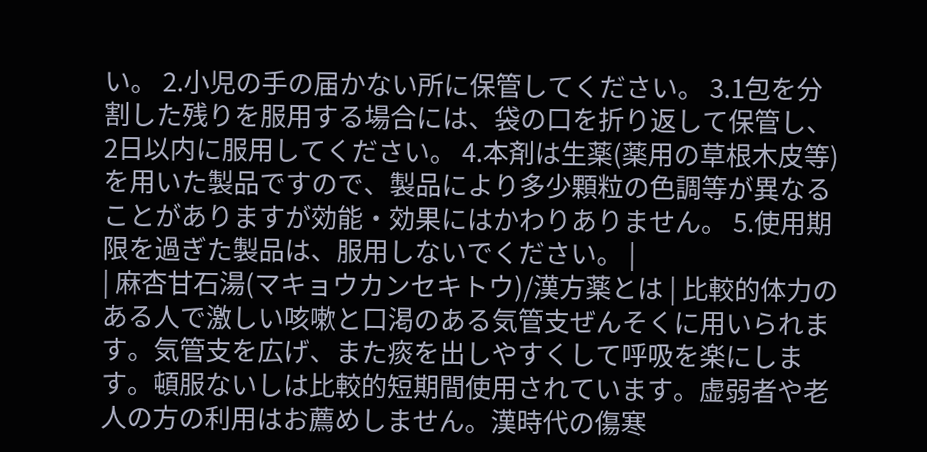い。 2.小児の手の届かない所に保管してください。 3.1包を分割した残りを服用する場合には、袋の口を折り返して保管し、2日以内に服用してください。 4.本剤は生薬(薬用の草根木皮等)を用いた製品ですので、製品により多少顆粒の色調等が異なることがありますが効能・効果にはかわりありません。 5.使用期限を過ぎた製品は、服用しないでください。 |
| 麻杏甘石湯(マキョウカンセキトウ)/漢方薬とは | 比較的体力のある人で激しい咳嗽と口渇のある気管支ぜんそくに用いられます。気管支を広げ、また痰を出しやすくして呼吸を楽にします。頓服ないしは比較的短期間使用されています。虚弱者や老人の方の利用はお薦めしません。漢時代の傷寒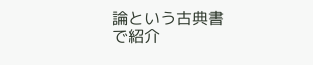論という古典書で紹介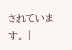されています。 |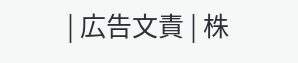| 広告文責 | 株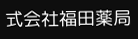式会社福田薬局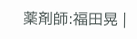薬剤師:福田晃 |